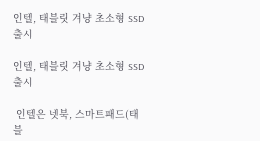인텔, 태블릿 겨냥 초소형 SSD 출시

인텔, 태블릿 겨냥 초소형 SSD 출시

 인텔은 넷북, 스마트패드(태블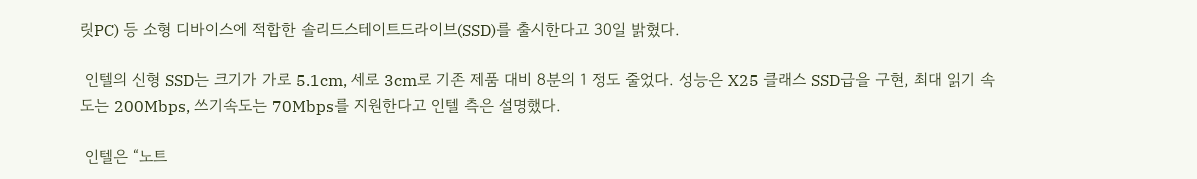릿PC) 등 소형 디바이스에 적합한 솔리드스테이트드라이브(SSD)를 출시한다고 30일 밝혔다.

 인텔의 신형 SSD는 크기가 가로 5.1cm, 세로 3cm로 기존 제품 대비 8분의 1 정도 줄었다. 성능은 X25 클래스 SSD급을 구현, 최대 읽기 속도는 200Mbps, 쓰기속도는 70Mbps를 지원한다고 인텔 측은 설명했다.

 인텔은 “노트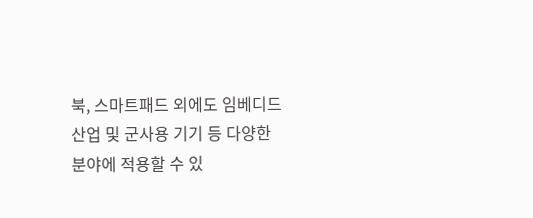북, 스마트패드 외에도 임베디드 산업 및 군사용 기기 등 다양한 분야에 적용할 수 있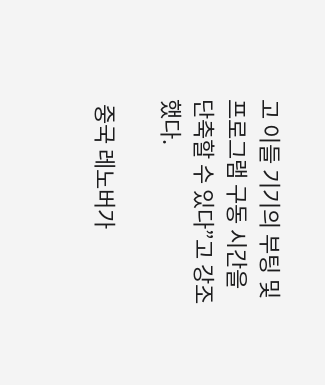고 이들 기기의 부팅 및 프로그램 구동 시간을 단축할 수 있다”고 강조했다.

 중국 레노버가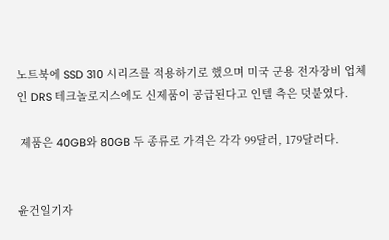노트북에 SSD 310 시리즈를 적용하기로 했으며 미국 군용 전자장비 업체인 DRS 테크놀로지스에도 신제품이 공급된다고 인텔 측은 덧붙였다.

 제품은 40GB와 80GB 두 종류로 가격은 각각 99달러, 179달러다.


윤건일기자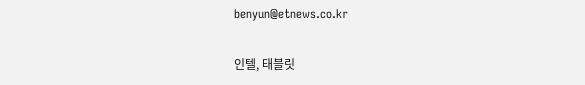benyun@etnews.co.kr

인텔, 태블릿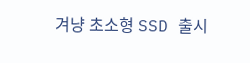겨냥 초소형 SSD 출시